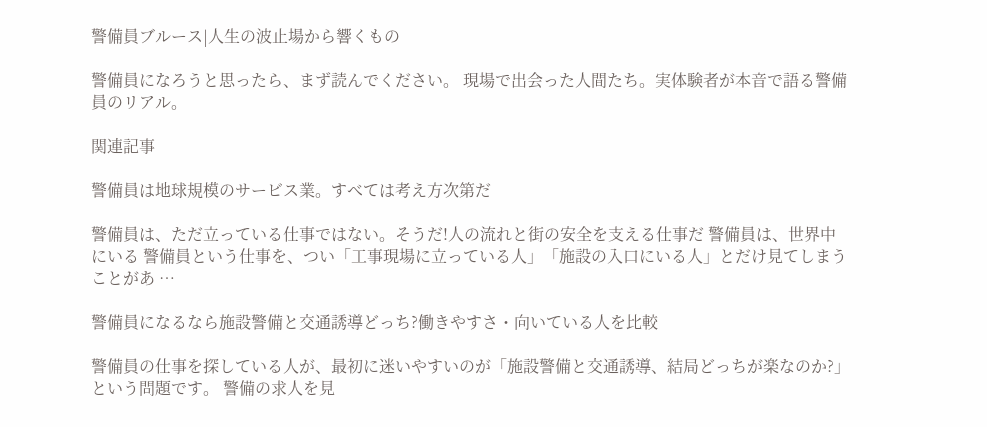警備員ブルース|人生の波止場から響くもの

警備員になろうと思ったら、まず読んでください。 現場で出会った人間たち。実体験者が本音で語る警備員のリアル。

関連記事

警備員は地球規模のサービス業。すべては考え方次第だ

警備員は、ただ立っている仕事ではない。そうだ!人の流れと街の安全を支える仕事だ 警備員は、世界中にいる 警備員という仕事を、つい「工事現場に立っている人」「施設の入口にいる人」とだけ見てしまうことがあ …

警備員になるなら施設警備と交通誘導どっち?働きやすさ・向いている人を比較

警備員の仕事を探している人が、最初に迷いやすいのが「施設警備と交通誘導、結局どっちが楽なのか?」という問題です。 警備の求人を見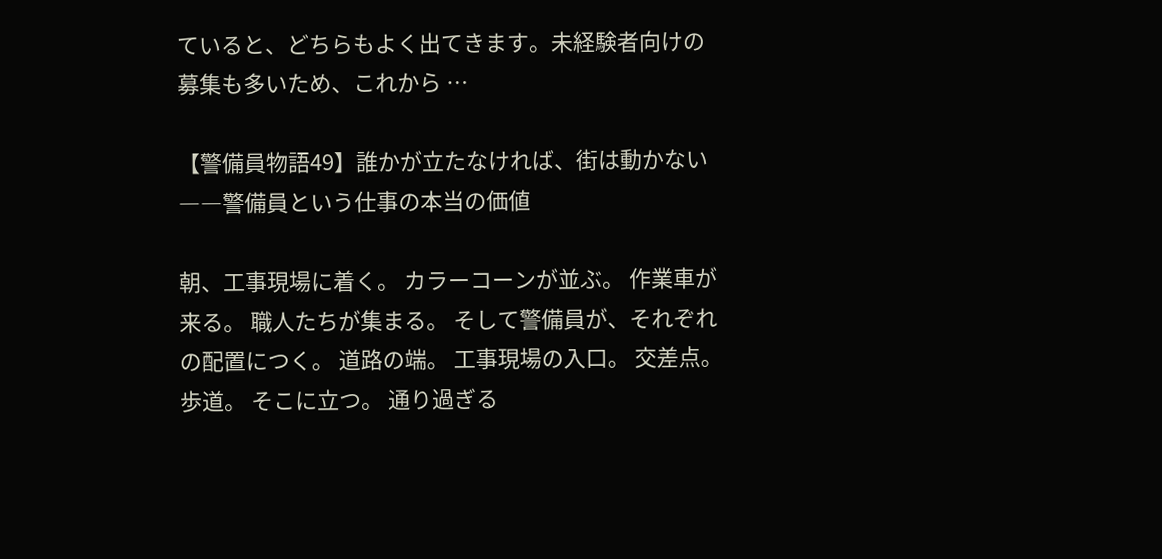ていると、どちらもよく出てきます。未経験者向けの募集も多いため、これから …

【警備員物語49】誰かが立たなければ、街は動かない――警備員という仕事の本当の価値

朝、工事現場に着く。 カラーコーンが並ぶ。 作業車が来る。 職人たちが集まる。 そして警備員が、それぞれの配置につく。 道路の端。 工事現場の入口。 交差点。 歩道。 そこに立つ。 通り過ぎる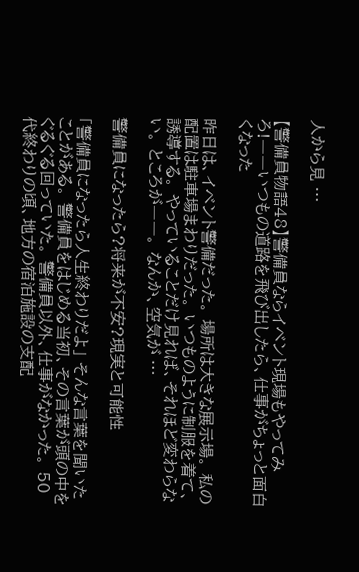人から見 …

【警備員物語48】警備員ならイベント現場もやってみろ!――いつもの道路を飛び出したら、仕事がちょっと面白くなった

昨日は、イベント警備だった。 場所は大きな展示場。 私の配置は駐車場まわりだった。 いつものように制服を着て、誘導する。 やっていることだけ見れば、それほど変わらない。 ところが――。 なんか、空気が …

警備員になったら?将来が不安?現実と可能性

「警備員になったら人生終わりだよ」 そんな言葉を聞いたことがある。 警備員をはじめる当初、その言葉が頭の中をぐるぐる回っていた。 警備員以外、仕事がなかった。 50代終わりの頃、地方の宿泊施設の支配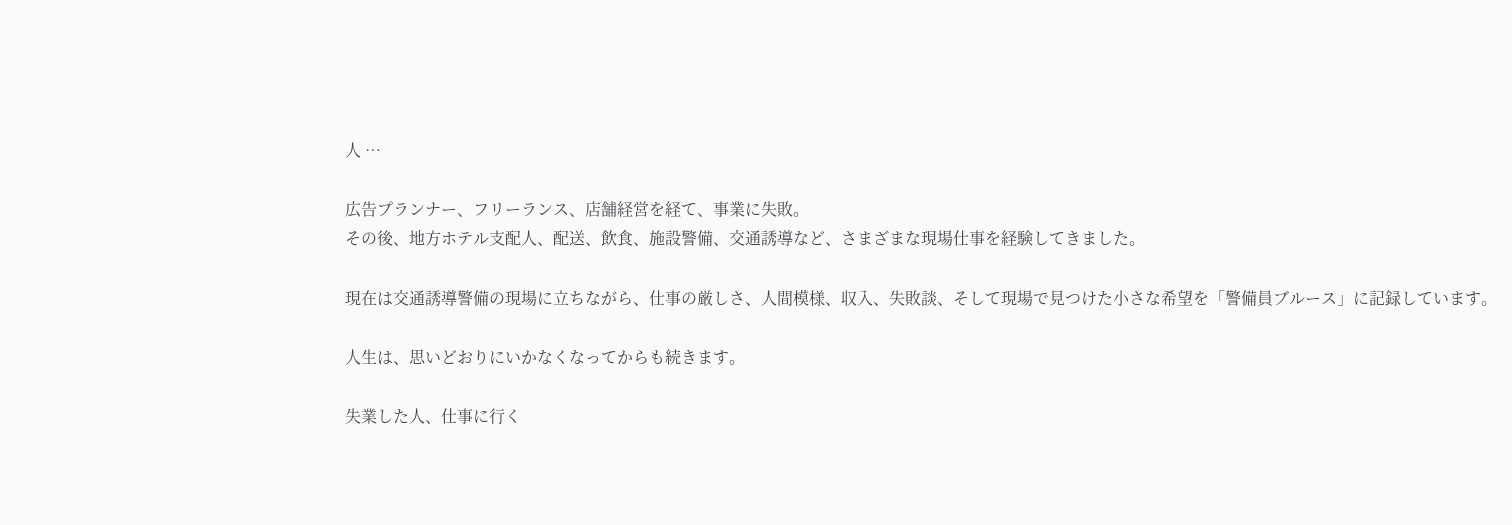人 …

広告プランナー、フリーランス、店舗経営を経て、事業に失敗。
その後、地方ホテル支配人、配送、飲食、施設警備、交通誘導など、さまざまな現場仕事を経験してきました。

現在は交通誘導警備の現場に立ちながら、仕事の厳しさ、人間模様、収入、失敗談、そして現場で見つけた小さな希望を「警備員ブルース」に記録しています。

人生は、思いどおりにいかなくなってからも続きます。

失業した人、仕事に行く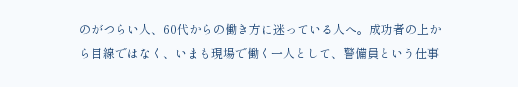のがつらい人、60代からの働き方に迷っている人へ。成功者の上から目線ではなく、いまも現場で働く一人として、警備員という仕事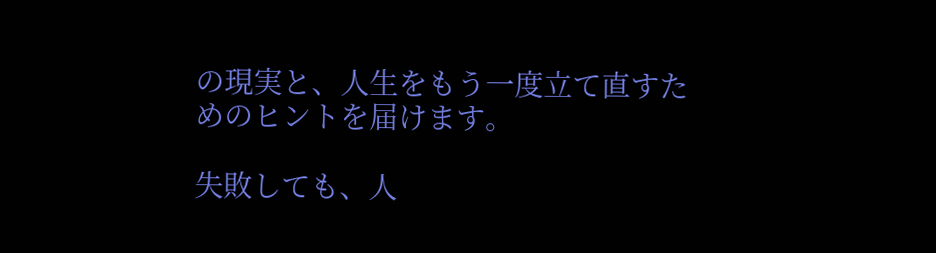の現実と、人生をもう一度立て直すためのヒントを届けます。

失敗しても、人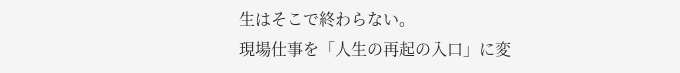生はそこで終わらない。
現場仕事を「人生の再起の入口」に変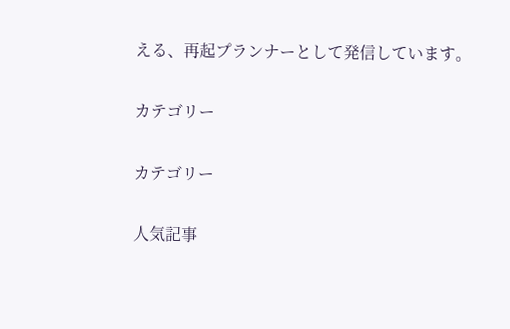える、再起プランナーとして発信しています。

カテゴリー

カテゴリー

人気記事